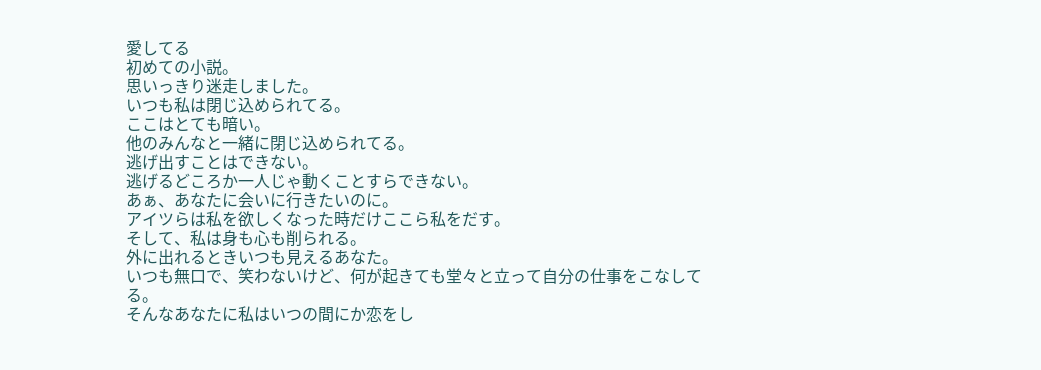愛してる
初めての小説。
思いっきり迷走しました。
いつも私は閉じ込められてる。
ここはとても暗い。
他のみんなと一緒に閉じ込められてる。
逃げ出すことはできない。
逃げるどころか一人じゃ動くことすらできない。
あぁ、あなたに会いに行きたいのに。
アイツらは私を欲しくなった時だけここら私をだす。
そして、私は身も心も削られる。
外に出れるときいつも見えるあなた。
いつも無口で、笑わないけど、何が起きても堂々と立って自分の仕事をこなしてる。
そんなあなたに私はいつの間にか恋をし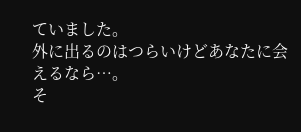ていました。
外に出るのはつらいけどあなたに会えるなら…。
そ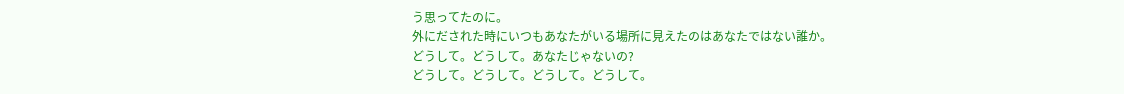う思ってたのに。
外にだされた時にいつもあなたがいる場所に見えたのはあなたではない誰か。
どうして。どうして。あなたじゃないの?
どうして。どうして。どうして。どうして。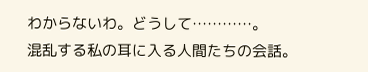わからないわ。どうして…………。
混乱する私の耳に入る人間たちの会話。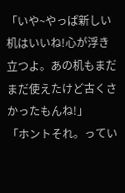「いや~やっぱ新しい机はいいね!心が浮き立つよ。あの机もまだまだ使えたけど古くさかったもんね!」
「ホントそれ。ってい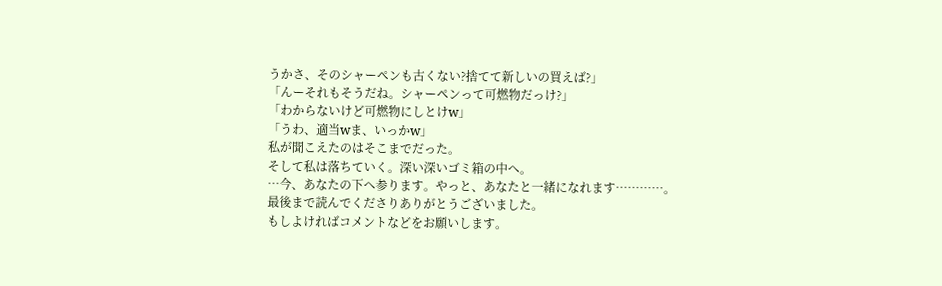うかさ、そのシャーペンも古くない?捨てて新しいの買えば?」
「んーそれもそうだね。シャーペンって可燃物だっけ?」
「わからないけど可燃物にしとけw」
「うわ、適当wま、いっかw」
私が聞こえたのはそこまでだった。
そして私は落ちていく。深い深いゴミ箱の中へ。
…今、あなたの下へ参ります。やっと、あなたと一緒になれます…………。
最後まで読んでくださりありがとうございました。
もしよければコメントなどをお願いします。